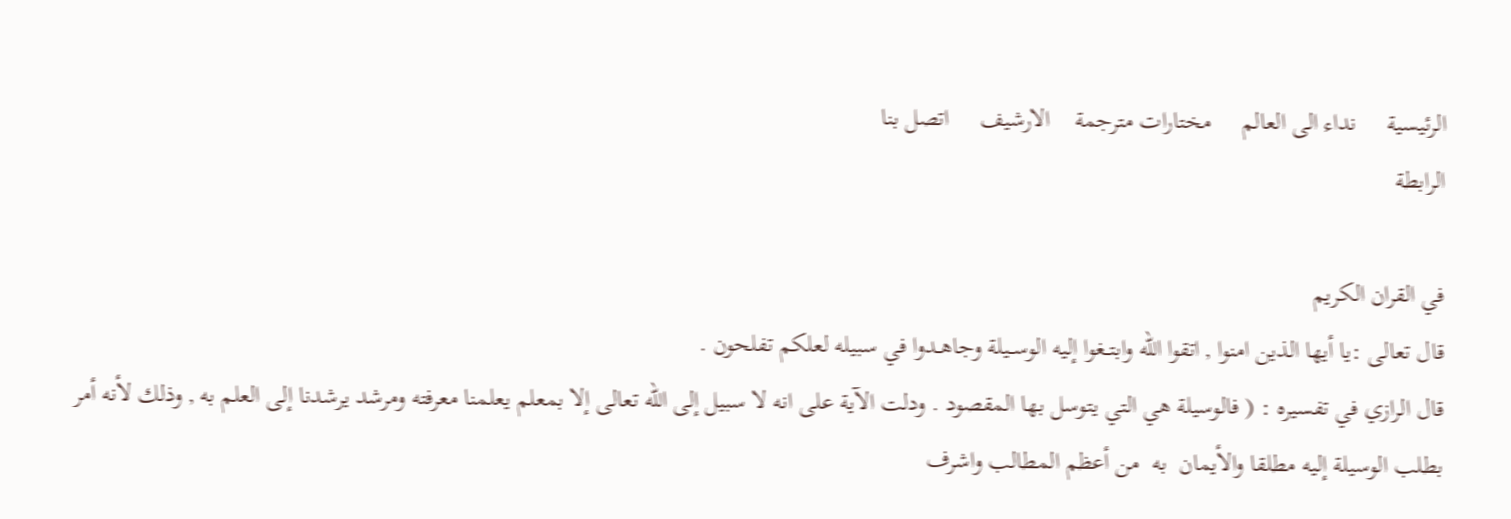الرئيسية     نداء الى العالم     مختارات مترجمة    الارشيف     اتصل بنا
الرابطة

في القران الكريم
قال تعالى :يا أيها الذين امنوا , اتقوا الله وابتــغوا إليه الوســيلة وجاهــدوا في سبيله لعلكم تفلحون .
قال الرازي في تفسيره : ( فالوسيلة هي التي يتوسل بها المقصود . ودلت الآية على انه لا سبيل إلى الله تعالى إلا بمعلم يعلمنا معرفته ومرشد يرشدنا إلى العلم به , وذلك لأنه أمر بطلب الوسيلة إليه مطلقا والأيمان  به  من أعظم المطالب واشرف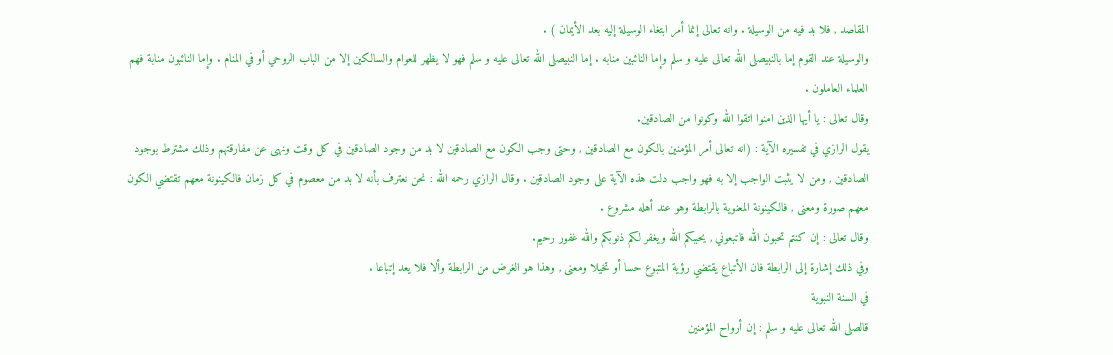المقاصد , فلا بد فيه من الوسيلة . وانه تعالى إنما أمر ابتغاء الوسيلة إليه بعد الأيمان ) .
والوسيلة عند القوم إما بالنبيصلى الله تعالى عليه و سلم وإما النائبين منابه . إما النبيصلى الله تعالى عليه و سلم فهو لا يظهر للعوام والسالكين إلا من الباب الروحي أو في المنام . وإما النائبون منابة فهم العلماء العاملون .
وقال تعالى : يا أيها الذين امنوا اتقوا الله وكونوا من الصادقين.
يقول الرازي في تفسيره الآية : (انه تعالى أمر المؤمنين بالكون مع الصادقين , وحتى وجب الكون مع الصادقين لا بد من وجود الصادقين في كل وقت ونهى عن مفارقتهم وذلك مشترط بوجود الصادقين , ومن لا يثبت الواجب إلا به فهو واجب دلت هذه الآية على وجود الصادقين . وقال الرازي رحمه الله : نحن نعترف بأنه لا بد من معصوم في كل زمان فالكينونة معهم تقتضي الكون معهم صورة ومعنى , فالكينونة المعنوية بالرابطة وهو عند أهله مشروع .
وقال تعالى : إن كنتم تحبون الله فاتبعوني , يحببكم الله ويغفر لكم ذنوبكم والله غفور رحيم.
وفي ذلك إشارة إلى الرابطة فان الأتباع يقتضي رؤية المتبوع حسا أو تخيلا ومعنى , وهذا هو الغرض من الرابطة وألا فلا يعد إتباعا .
في السنة النبوية
قالصلى الله تعالى عليه و سلم : إن أرواح المؤمنين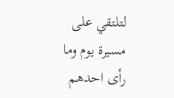لتلتقي على مسيرة يوم وما رأى احدهم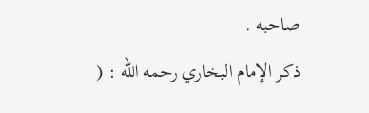صاحبه .
ذكر الإمام البخاري رحمه الله : (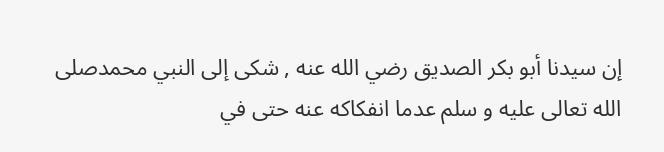إن سيدنا أبو بكر الصديق رضي الله عنه , شكى إلى النبي محمدصلى الله تعالى عليه و سلم عدما انفكاكه عنه حتى في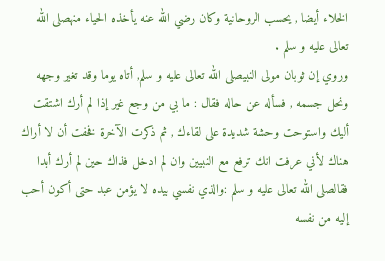الخلاء أيضا , يحسب الروحانية وكان رضي الله عنه يأخذه الحياء منهصلى الله تعالى عليه و سلم .
وروي إن ثوبان مولى النبيصلى الله تعالى عليه و سلم, أتاه يوما وقد تغير وجهه ونحل جسمه , فسأله عن حاله فقال : ما بي من وجع غير إذا لم أرك اشتقت أليك واستوحت وحشة شديدة على لقاءك , ثم ذكرت الآخرة فخفت أن لا أراك هناك لأني عرفت انك ترفع مع النبيين وان لم ادخل فذاك حين لم أرك أبدا فقالصلى الله تعالى عليه و سلم :والذي نفسي بيده لا يؤمن عبد حتى أكون أحب إليه من نفسه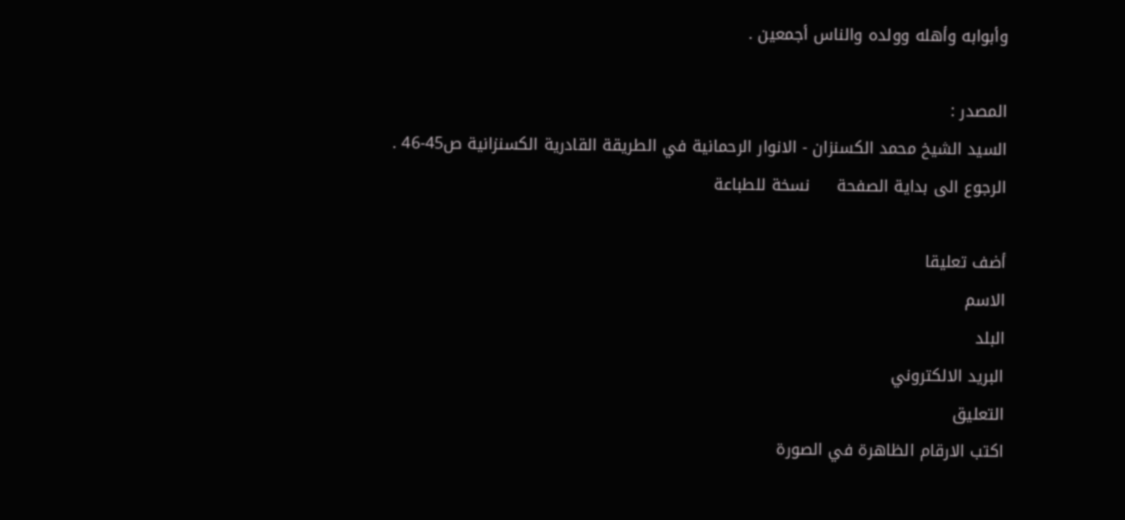وأبوابه وأهله وولده والناس أجمعين .

المصدر :
السيد الشيخ محمد الكسنزان - الانوار الرحمانية في الطريقة القادرية الكسنزانية ص45-46 .
الرجوع الى بداية الصفحة     نسخة للطباعة

أضف تعليقا
الاسم
البلد
البريد الالكتروني
التعليق
اكتب الارقام الظاهرة في الصورة